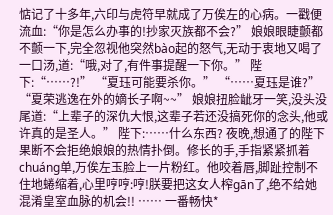惦记了十多年,六印与虎符早就成了万俟左的心病。一戳便流血:“你是怎么办事的!抄家灭族都不会?” 娘娘眼睫颤都不颤一下,完全忽视他突然bào起的怒气,无动于衷地又喝了一口汤,道:“哦,对了,有件事提醒一下你。” 陛下:“……?!” “夏珏可能要杀你。” “……夏珏是谁?” “夏荣逃逸在外的嫡长子啊~~” 娘娘扭脸龇牙一笑,没头没尾道:“上辈子的深仇大恨,这辈子若还没搞死你的念头,他或许真的是圣人。” 陛下:……什么东西? 夜晚,想通了的陛下果断不会拒绝娘娘的热情扑倒。修长的手,手指紧紧抓着chuáng单,万俟左玉脸上一片粉红。他咬着唇,脚趾控制不住地蜷缩着,心里哼哼:哼!朕要把这女人榨gān了,绝不给她混淆皇室血脉的机会!! …… 一番畅快*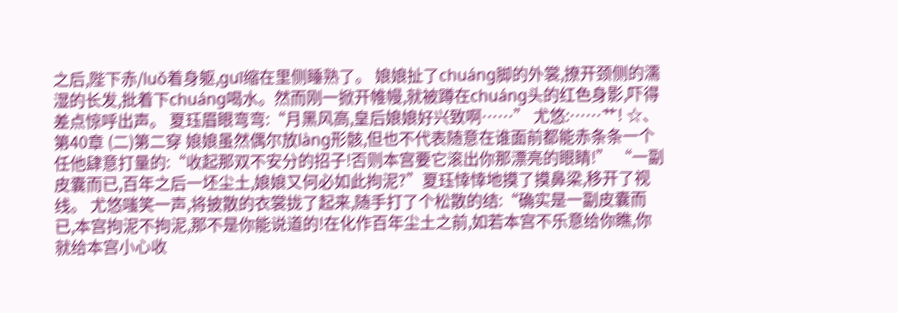之后,陛下赤/luǒ着身躯,guī缩在里侧睡熟了。 娘娘扯了chuáng脚的外裳,撩开颈侧的濡湿的长发,批着下chuáng喝水。然而刚一掀开帷幔,就被蹲在chuáng头的红色身影,吓得差点惊呼出声。 夏珏眉眼弯弯:“月黑风高,皇后娘娘好兴致啊……” 尤悠:……艹! ☆、第40章 (二)第二穿 娘娘虽然偶尔放làng形骸,但也不代表随意在谁面前都能赤条条一个任他肆意打量的:“收起那双不安分的招子!否则本宫要它滚出你那漂亮的眼睛!” “一副皮囊而已,百年之后一坯尘土,娘娘又何必如此拘泥?”夏珏悻悻地摸了摸鼻梁,移开了视线。 尤悠嗤笑一声,将披散的衣裳拢了起来,随手打了个松散的结:“确实是一副皮囊而已,本宫拘泥不拘泥,那不是你能说道的!在化作百年尘土之前,如若本宫不乐意给你瞧,你就给本宫小心收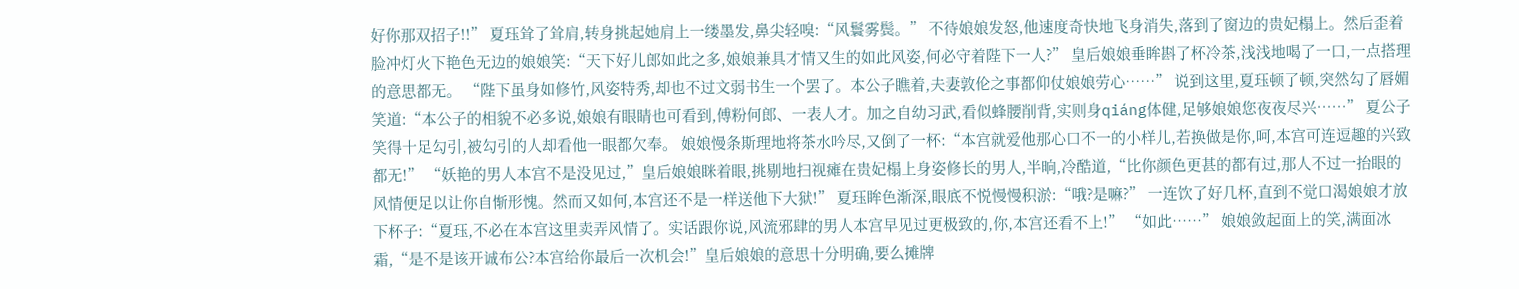好你那双招子!!” 夏珏耸了耸肩,转身挑起她肩上一缕墨发,鼻尖轻嗅:“风鬟雾鬓。” 不待娘娘发怒,他速度奇快地飞身消失,落到了窗边的贵妃榻上。然后歪着脸冲灯火下艳色无边的娘娘笑:“天下好儿郎如此之多,娘娘兼具才情又生的如此风姿,何必守着陛下一人?” 皇后娘娘垂眸斟了杯冷茶,浅浅地喝了一口,一点搭理的意思都无。 “陛下虽身如修竹,风姿特秀,却也不过文弱书生一个罢了。本公子瞧着,夫妻敦伦之事都仰仗娘娘劳心……” 说到这里,夏珏顿了顿,突然勾了唇媚笑道:“本公子的相貌不必多说,娘娘有眼睛也可看到,傅粉何郎、一表人才。加之自幼习武,看似蜂腰削背,实则身qiáng体健,足够娘娘您夜夜尽兴……” 夏公子笑得十足勾引,被勾引的人却看他一眼都欠奉。 娘娘慢条斯理地将茶水吟尽,又倒了一杯:“本宫就爱他那心口不一的小样儿,若换做是你,呵,本宫可连逗趣的兴致都无!” “妖艳的男人本宫不是没见过,”皇后娘娘眯着眼,挑剔地扫视瘫在贵妃榻上身姿修长的男人,半晌,冷酷道,“比你颜色更甚的都有过,那人不过一抬眼的风情便足以让你自惭形愧。然而又如何,本宫还不是一样送他下大狱!” 夏珏眸色渐深,眼底不悦慢慢积淤:“哦?是嘛?” 一连饮了好几杯,直到不觉口渴娘娘才放下杯子:“夏珏,不必在本宫这里卖弄风情了。实话跟你说,风流邪肆的男人本宫早见过更极致的,你,本宫还看不上!” “如此……” 娘娘敛起面上的笑,满面冰霜,“是不是该开诚布公?本宫给你最后一次机会!”皇后娘娘的意思十分明确,要么摊牌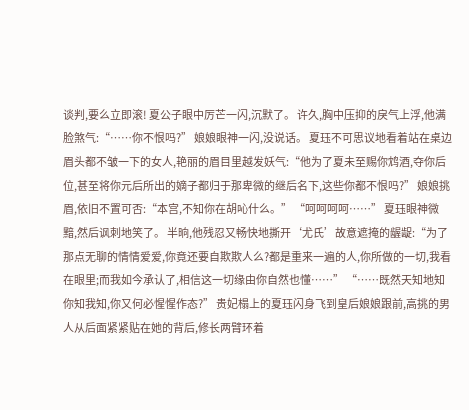谈判,要么立即滚! 夏公子眼中厉芒一闪,沉默了。 许久,胸中压抑的戾气上浮,他满脸煞气:“……你不恨吗?” 娘娘眼神一闪,没说话。 夏珏不可思议地看着站在桌边眉头都不皱一下的女人,艳丽的眉目里越发妖气:“他为了夏未至赐你鸩酒,夺你后位,甚至将你元后所出的嫡子都归于那卑微的继后名下,这些你都不恨吗?” 娘娘挑眉,依旧不置可否:“本宫,不知你在胡吣什么。” “呵呵呵呵……” 夏珏眼神微黯,然后讽刺地笑了。 半晌,他残忍又畅快地撕开‘尤氏’故意遮掩的龌龊:“为了那点无聊的情情爱爱,你竟还要自欺欺人么?都是重来一遍的人,你所做的一切,我看在眼里;而我如今承认了,相信这一切缘由你自然也懂……” “……既然天知地知你知我知,你又何必惺惺作态?” 贵妃榻上的夏珏闪身飞到皇后娘娘跟前,高挑的男人从后面紧紧贴在她的背后,修长两臂环着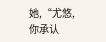她,“尤悠,你承认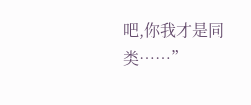吧,你我才是同类……”